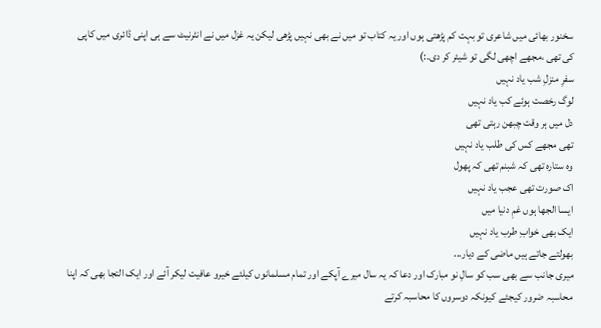سخنور بھائی میں شاعری تو بہت کم پڑھتی ہوں اور یہ کتاب تو میں نے بھی نہیں پڑھی لیکن یہ غزل میں نے انٹرنیٹ سے ہی اپنی ڈائری میں کاپی کی تھی ،مجھے اچھی لگی تو شیئر کر دی۔:)
سفرِ منزلِ شب یاد نہیں
لوگ رخصت ہوئے کب یاد نہیں
دل میں ہر وقت چبھن رہتی تھی
تھی مجھے کس کی طلب یاد نہیں
وہ ستارہ تھی کہ شبنم تھی کہ پھول
اک صورت تھی عجب یاد نہیں
ایسا الجھا ہوں غمِ دنیا میں
ایک بھی خوابِ طرب یاد نہیں
بھولتے جاتے ہیں ماضی کے دیار...
میری جانب سے بھی سب کو سالِ نو مبارک اور دعا کہ یہ سال میرے آپکے اور تمام مسلمانوں کیلئے خیرو عافیت لیکر آئے اور ایک التجا بھی کہ اپنا محاسبہ ضرور کیجئے کیونکہ دوسروں کا محاسبہ کرتے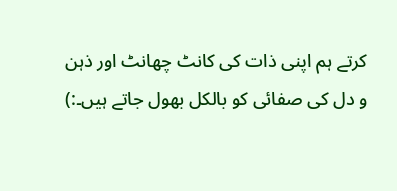کرتے ہم اپنی ذات کی کانٹ چھانٹ اور ذہن و دل کی صفائی کو بالکل بھول جاتے ہیں۔:)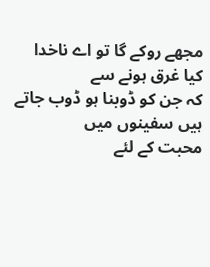مجھے روکے گا تو اے ناخدا کیا غرق ہونے سے
کہ جن کو ڈوبنا ہو ڈوب جاتے ہیں سفینوں میں
محبت کے لئے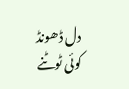دل ڈھونڈ کوئی ٹوٹنے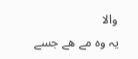والا
یہ وہ مے ھے جسے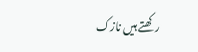رکھتے ہیں نازک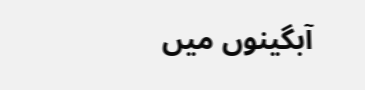آبگینوں میں